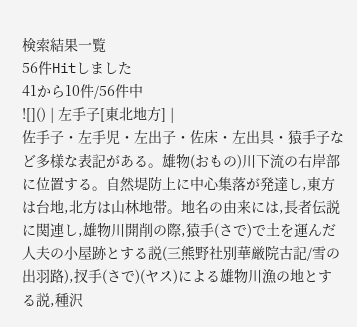検索結果一覧
56件Hitしました
41から10件/56件中
![]() | 左手子[東北地方] |
佐手子・左手児・左出子・佐床・左出具・猿手子など多様な表記がある。雄物(おもの)川下流の右岸部に位置する。自然堤防上に中心集落が発達し,東方は台地,北方は山林地帯。地名の由来には,長者伝説に関連し,雄物川開削の際,猿手(さで)で土を運んだ人夫の小屋跡とする説(三熊野社別華厳院古記/雪の出羽路),扠手(さで)(ヤス)による雄物川漁の地とする説,種沢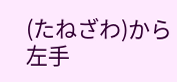(たねざわ)から左手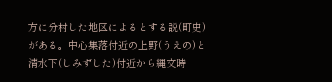方に分村した地区によるとする説(町史)がある。中心集落付近の上野(うえの)と清水下(しみずした)付近から縄文時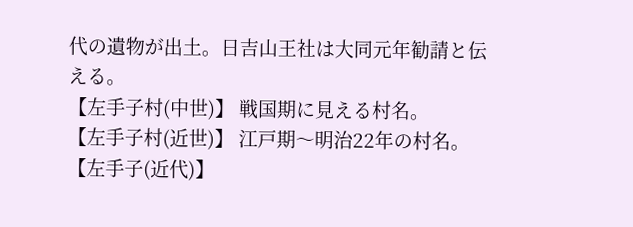代の遺物が出土。日吉山王社は大同元年勧請と伝える。
【左手子村(中世)】 戦国期に見える村名。
【左手子村(近世)】 江戸期〜明治22年の村名。
【左手子(近代)】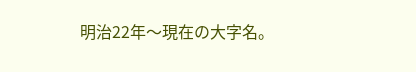明治22年〜現在の大字名。